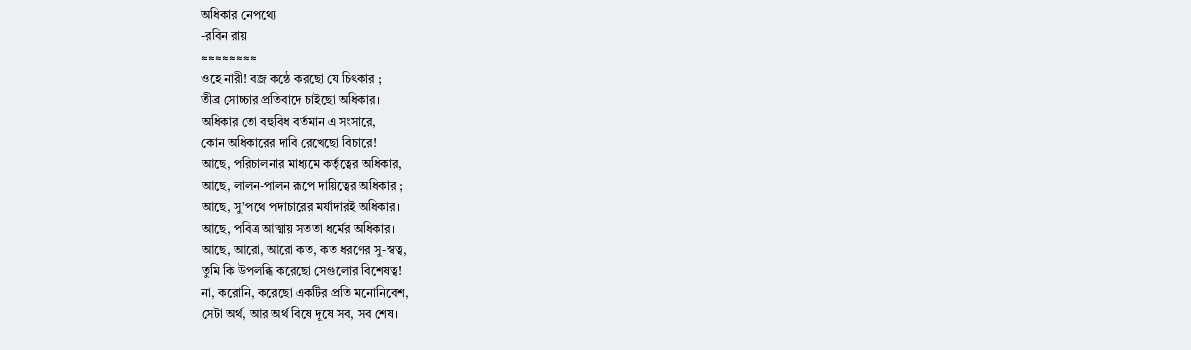অধিকার নেপথ্যে
-রবিন রায়
≈≈≈≈≈≈≈≈
ওহে নারী! বজ্র কন্ঠে করছো যে চিৎকার ;
তীব্র সোচ্চার প্রতিবাদে চাইছো অধিকার।
অধিকার তো বহুবিধ বর্তমান এ সংসারে,
কোন অধিকারের দাবি রেখেছো বিচারে!
আছে, পরিচালনার মাধ্যমে কর্তৃত্বের অধিকার,
আছে, লালন-পালন রূপে দায়িত্বের অধিকার ;
আছে, সু’পথে পদাচারের মর্যাদারই অধিকার।
আছে, পবিত্র আত্মায় সততা ধর্মের অধিকার।
আছে, আরো, আরো কত, কত ধরণের সু-স্বত্ব,
তুমি কি উপলব্ধি করেছো সেগুলোর বিশেষত্ব!
না, করোনি, করেছো একটির প্রতি মনোনিবেশ,
সেটা অর্থ, আর অর্থ বিষে দূষে সব, সব শেষ।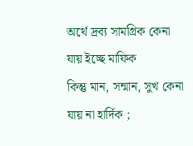অর্থে দ্রব্য সামগ্রিক কেনা যায় ইচ্ছে মাফিক
কিন্তু মান, সন্মান, সুখ কেনা যায় না হার্দিক ;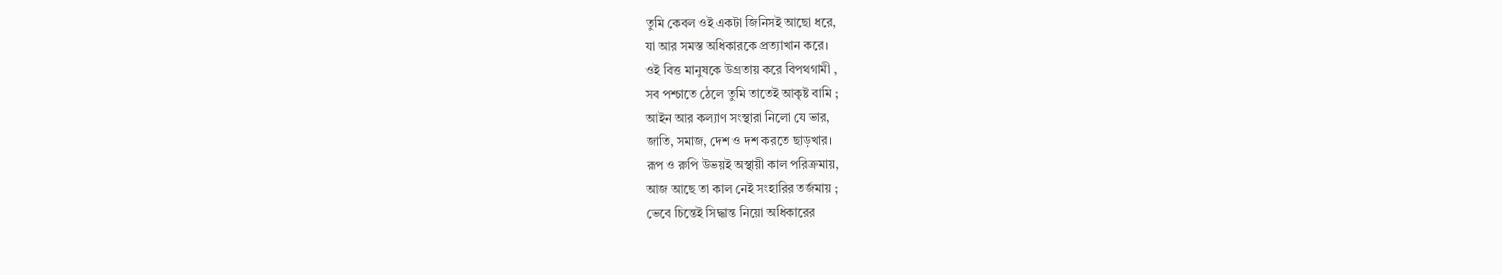তুমি কেবল ওই একটা জিনিসই আছো ধরে,
যা আর সমস্ত অধিকারকে প্রত্যাখান করে।
ওই বিত্ত মানুষকে উগ্রতায় করে বিপথগামী ,
সব পশ্চাতে ঠেলে তুমি তাতেই আকৃষ্ট বামি ;
আইন আর কল্যাণ সংস্থারা নিলো যে ভার,
জাতি, সমাজ, দেশ ও দশ করতে ছাড়খার।
রূপ ও রুপি উভয়ই অস্থায়ী কাল পরিক্রমায়,
আজ আছে তা কাল নেই সংহারির তর্জমায় ;
ভেবে চিন্তেই সিদ্ধান্ত নিয়ো অধিকারের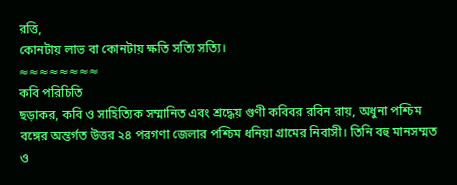রত্তি,
কোনটায় লাভ বা কোনটায় ক্ষতি সত্যি সত্যি।
≈≈≈≈≈≈≈≈
কবি পরিচিতি
ছড়াকর, কবি ও সাহিত্যিক সম্মানিত এবং শ্রদ্ধেয় গুণী কবিবর রবিন রায়, অধুনা পশ্চিম বঙ্গের অন্তর্গত উত্তর ২৪ পরগণা জেলার পশ্চিম ধনিয়া গ্রামের নিবাসী। তিনি বহু মানসম্মত ও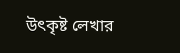উৎকৃষ্ট লেখার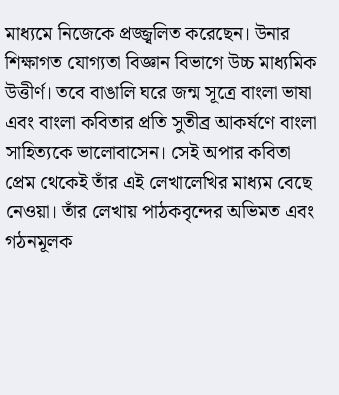মাধ্যমে নিজেকে প্রজ্জ্বলিত করেছেন। উনার শিক্ষাগত যোগ্যতা বিজ্ঞান বিভাগে উচ্চ মাধ্যমিক উত্তীর্ণ। তবে বাঙালি ঘরে জন্ম সূত্রে বাংলা ভাষা এবং বাংলা কবিতার প্রতি সুতীব্র আকর্ষণে বাংলা সাহিত্যকে ভালোবাসেন। সেই অপার কবিতা প্রেম থেকেই তাঁর এই লেখালেখির মাধ্যম বেছে নেওয়া। তাঁর লেখায় পাঠকবৃন্দের অভিমত এবং গঠনমূলক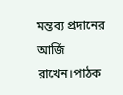মন্তব্য প্রদানের আর্জি রাখেন।পাঠক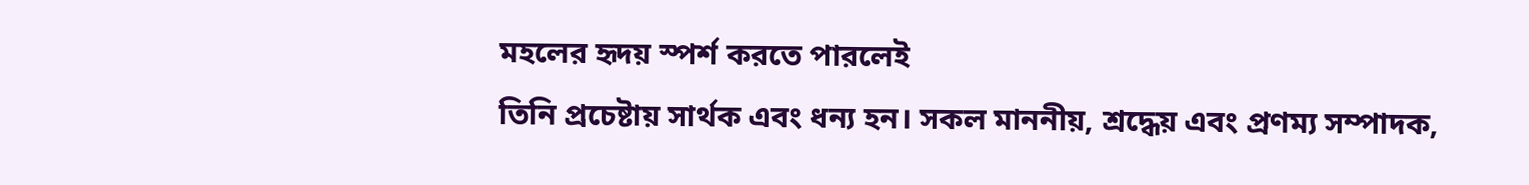মহলের হৃদয় স্পর্শ করতে পারলেই
তিনি প্রচেষ্টায় সার্থক এবং ধন্য হন। সকল মাননীয়, শ্রদ্ধেয় এবং প্রণম্য সম্পাদক,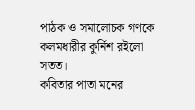পাঠক ও সমালোচক গণকে কলমধারীর কুর্নিশ রইলো সতত।
কবিতার পাতা মনের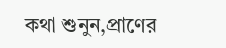কথা শুনুন,প্রাণের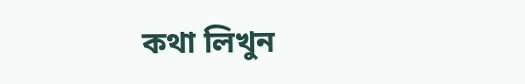কথা লিখুন